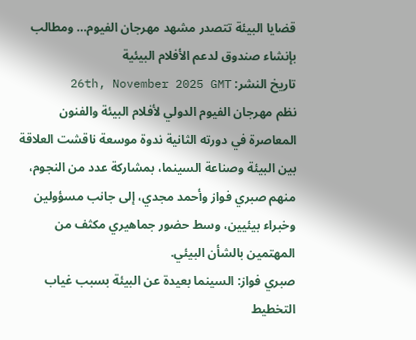قضايا البيئة تتصدر مشهد مهرجان الفيوم… ومطالب بإنشاء صندوق لدعم الأفلام البيئية
تاريخ النشر: 26th, November 2025 GMT
نظم مهرجان الفيوم الدولي لأفلام البيئة والفنون المعاصرة في دورته الثانية ندوة موسعة ناقشت العلاقة بين البيئة وصناعة السينما، بمشاركة عدد من النجوم، منهم صبري فواز وأحمد مجدي، إلى جانب مسؤولين وخبراء بيئيين، وسط حضور جماهيري مكثف من المهتمين بالشأن البيئي.
صبري فواز: السينما بعيدة عن البيئة بسبب غياب التخطيط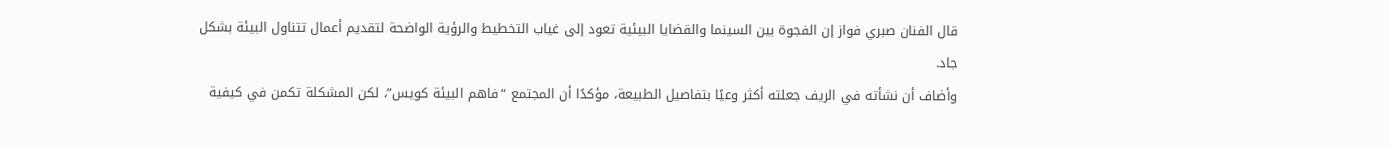قال الفنان صبري فواز إن الفجوة بين السينما والقضايا البيئية تعود إلى غياب التخطيط والرؤية الواضحة لتقديم أعمال تتناول البيئة بشكل جاد.
وأضاف أن نشأته في الريف جعلته أكثر وعيًا بتفاصيل الطبيعة، مؤكدًا أن المجتمع “فاهم البيئة كويس”، لكن المشكلة تكمن في كيفية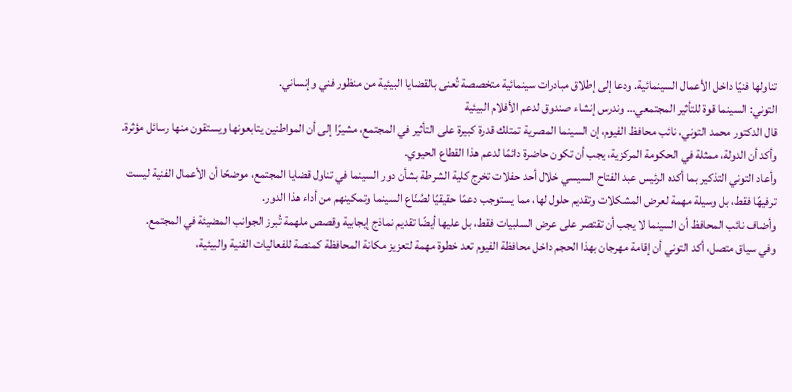تناولها فنيًا داخل الأعمال السينمائية. ودعا إلى إطلاق مبادرات سينمائية متخصصة تُعنى بالقضايا البيئية من منظور فني وإنساني.
التوني: السينما قوة للتأثير المجتمعي… وندرس إنشاء صندوق لدعم الأفلام البيئية
قال الدكتور محمد التوني، نائب محافظ الفيوم، إن السينما المصرية تمتلك قدرة كبيرة على التأثير في المجتمع، مشيرًا إلى أن المواطنين يتابعونها ويستقون منها رسائل مؤثرة. وأكد أن الدولة، ممثلة في الحكومة المركزية، يجب أن تكون حاضرة دائمًا لدعم هذا القطاع الحيوي.
وأعاد التوني التذكير بما أكده الرئيس عبد الفتاح السيسي خلال أحد حفلات تخرج كلية الشرطة بشأن دور السينما في تناول قضايا المجتمع، موضحًا أن الأعمال الفنية ليست ترفيهًا فقط، بل وسيلة مهمة لعرض المشكلات وتقديم حلول لها، مما يستوجب دعمًا حقيقيًا لصُنّاع السينما وتمكينهم من أداء هذا الدور.
وأضاف نائب المحافظ أن السينما لا يجب أن تقتصر على عرض السلبيات فقط، بل عليها أيضًا تقديم نماذج إيجابية وقصص ملهمة تُبرز الجوانب المضيئة في المجتمع.
وفي سياق متصل، أكد التوني أن إقامة مهرجان بهذا الحجم داخل محافظة الفيوم تعد خطوة مهمة لتعزيز مكانة المحافظة كمنصة للفعاليات الفنية والبيئية،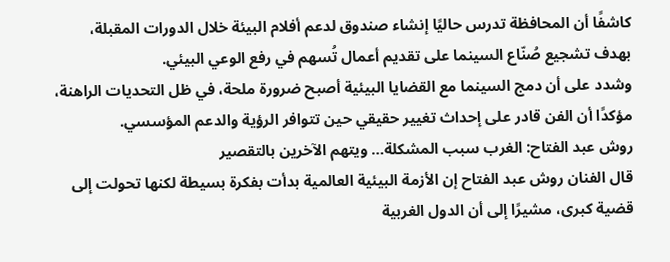كاشفًا أن المحافظة تدرس حاليًا إنشاء صندوق لدعم أفلام البيئة خلال الدورات المقبلة، بهدف تشجيع صُنّاع السينما على تقديم أعمال تُسهم في رفع الوعي البيئي.
وشدد على أن دمج السينما مع القضايا البيئية أصبح ضرورة ملحة، في ظل التحديات الراهنة، مؤكدًا أن الفن قادر على إحداث تغيير حقيقي حين تتوافر الرؤية والدعم المؤسسي.
روش عبد الفتاح: الغرب سبب المشكلة… ويتهم الآخرين بالتقصير
قال الفنان روش عبد الفتاح إن الأزمة البيئية العالمية بدأت بفكرة بسيطة لكنها تحولت إلى قضية كبرى، مشيرًا إلى أن الدول الغربية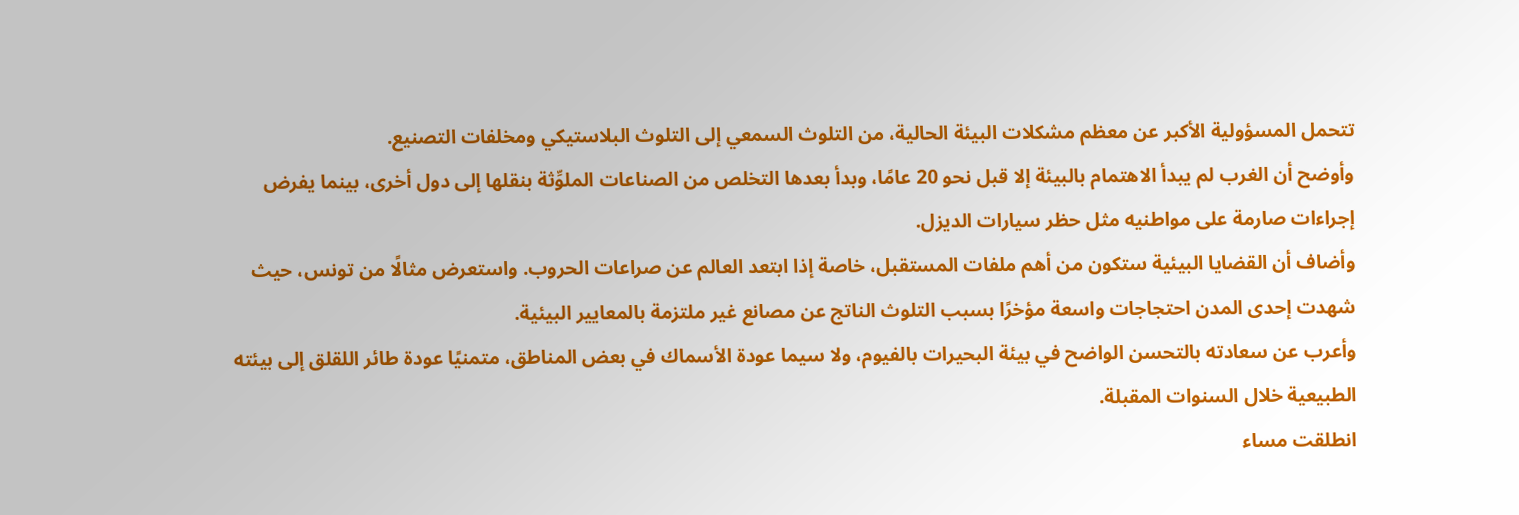تتحمل المسؤولية الأكبر عن معظم مشكلات البيئة الحالية، من التلوث السمعي إلى التلوث البلاستيكي ومخلفات التصنيع.
وأوضح أن الغرب لم يبدأ الاهتمام بالبيئة إلا قبل نحو 20 عامًا، وبدأ بعدها التخلص من الصناعات الملوِّثة بنقلها إلى دول أخرى، بينما يفرض إجراءات صارمة على مواطنيه مثل حظر سيارات الديزل.
وأضاف أن القضايا البيئية ستكون من أهم ملفات المستقبل، خاصة إذا ابتعد العالم عن صراعات الحروب. واستعرض مثالًا من تونس، حيث شهدت إحدى المدن احتجاجات واسعة مؤخرًا بسبب التلوث الناتج عن مصانع غير ملتزمة بالمعايير البيئية.
وأعرب عن سعادته بالتحسن الواضح في بيئة البحيرات بالفيوم، ولا سيما عودة الأسماك في بعض المناطق، متمنيًا عودة طائر اللقلق إلى بيئته الطبيعية خلال السنوات المقبلة.
انطلقت مساء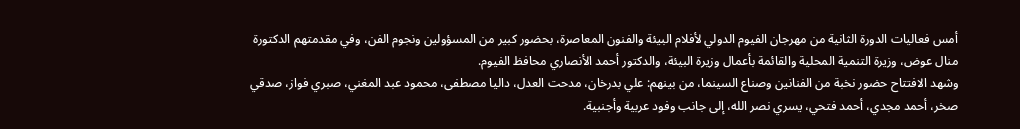أمس فعاليات الدورة الثانية من مهرجان الفيوم الدولي لأفلام البيئة والفنون المعاصرة، بحضور كبير من المسؤولين ونجوم الفن، وفي مقدمتهم الدكتورة منال عوض، وزيرة التنمية المحلية والقائمة بأعمال وزيرة البيئة، والدكتور أحمد الأنصاري محافظ الفيوم.
وشهد الافتتاح حضور نخبة من الفنانين وصناع السينما، من بينهم: علي بدرخان، مدحت العدل، داليا مصطفى، محمود عبد المغني، صبري فواز، صدقي صخر، أحمد مجدي، أحمد فتحي، يسري نصر الله، إلى جانب وفود عربية وأجنبية.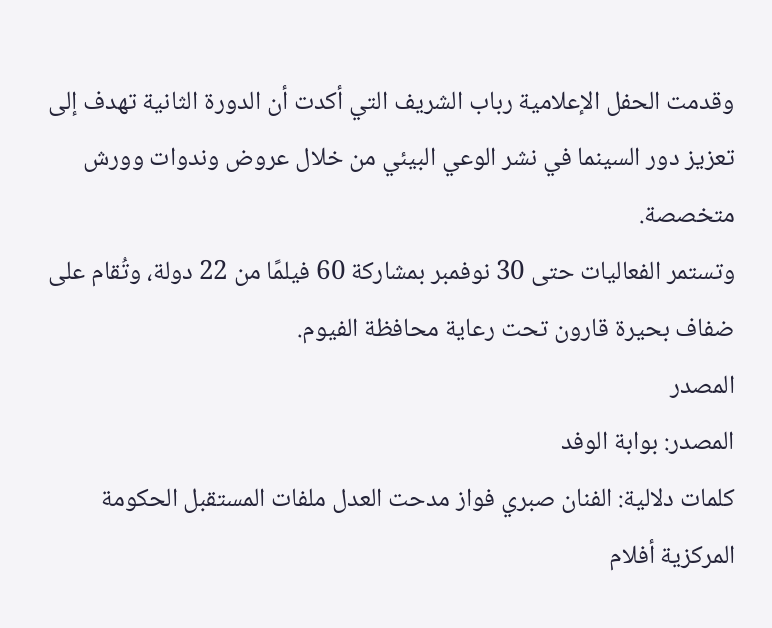وقدمت الحفل الإعلامية رباب الشريف التي أكدت أن الدورة الثانية تهدف إلى تعزيز دور السينما في نشر الوعي البيئي من خلال عروض وندوات وورش متخصصة.
وتستمر الفعاليات حتى 30 نوفمبر بمشاركة 60 فيلمًا من 22 دولة، وتُقام على ضفاف بحيرة قارون تحت رعاية محافظة الفيوم.
المصدر
المصدر: بوابة الوفد
كلمات دلالية: الفنان صبري فواز مدحت العدل ملفات المستقبل الحكومة المركزية أفلام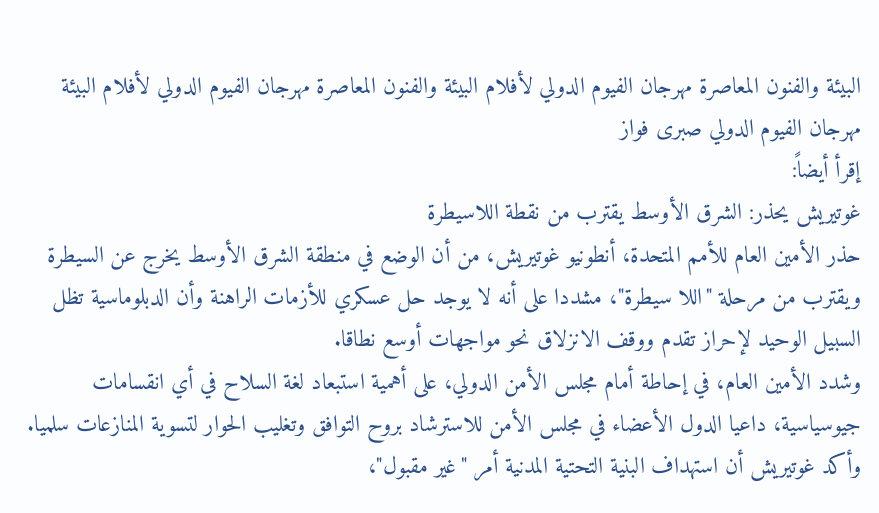البيئة والفنون المعاصرة مهرجان الفيوم الدولي لأفلام البيئة والفنون المعاصرة مهرجان الفيوم الدولي لأفلام البيئة مهرجان الفيوم الدولي صبری فواز
إقرأ أيضاً:
غوتيريش يحذر: الشرق الأوسط يقترب من نقطة اللاسيطرة
حذر الأمين العام للأمم المتحدة، أنطونيو غوتيريش، من أن الوضع في منطقة الشرق الأوسط يخرج عن السيطرة ويقترب من مرحلة "اللا سيطرة"، مشددا على أنه لا يوجد حل عسكري للأزمات الراهنة وأن الدبلوماسية تظل السبيل الوحيد لإحراز تقدم ووقف الانزلاق نحو مواجهات أوسع نطاقا.
وشدد الأمين العام، في إحاطة أمام مجلس الأمن الدولي، على أهمية استبعاد لغة السلاح في أي انقسامات جيوسياسية، داعيا الدول الأعضاء في مجلس الأمن للاسترشاد بروح التوافق وتغليب الحوار لتسوية المنازعات سلميا.
وأكد غوتيريش أن استهداف البنية التحتية المدنية أمر "غير مقبول"،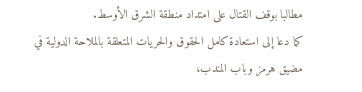مطالبا بوقف القتال على امتداد منطقة الشرق الأوسط.
كما دعا إلى استعادة كامل الحقوق والحريات المتعلقة بالملاحة الدولية في مضيق هرمز وباب المندب،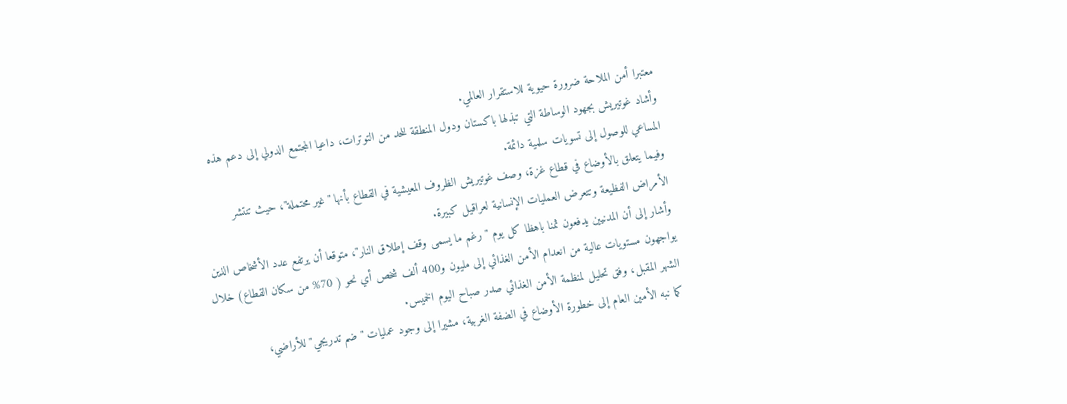معتبرا أمن الملاحة ضرورة حيوية للاستقرار العالمي.
وأشاد غوتيريش بجهود الوساطة التي تبذلها باكستان ودول المنطقة للحد من التوترات، داعيا المجتمع الدولي إلى دعم هذه المساعي للوصول إلى تسويات سلمية دائمة.
وفيما يتعلق بالأوضاع في قطاع غزة، وصف غوتيريش الظروف المعيشية في القطاع بأنها "غير محتملة"، حيث تنتشر الأمراض الفظيعة وتتعرض العمليات الإنسانية لعراقيل كبيرة.
وأشار إلى أن المدنيين يدفعون ثمنا باهظا كل يوم "رغم ما يسمى وقف إطلاق النار"، متوقعا أن يرتفع عدد الأشخاص الذين يواجهون مستويات عالية من انعدام الأمن الغذائي إلى مليون و400 ألف شخص أي نحو ( 70% من سكان القطاع) خلال الشهر المقبل، وفق تحليل لمنظمة الأمن الغذائي صدر صباح اليوم الخميس.
كما نبه الأمين العام إلى خطورة الأوضاع في الضفة الغربية، مشيرا إلى وجود عمليات "ضم تدريجي" للأراضي،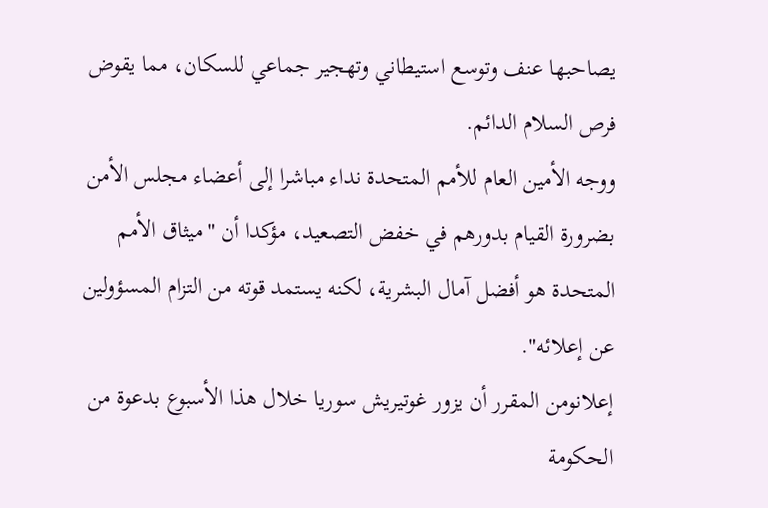يصاحبها عنف وتوسع استيطاني وتهجير جماعي للسكان، مما يقوض فرص السلام الدائم.
ووجه الأمين العام للأمم المتحدة نداء مباشرا إلى أعضاء مجلس الأمن بضرورة القيام بدورهم في خفض التصعيد، مؤكدا أن "ميثاق الأمم المتحدة هو أفضل آمال البشرية، لكنه يستمد قوته من التزام المسؤولين عن إعلائه".
إعلانومن المقرر أن يزور غوتيريش سوريا خلال هذا الأسبوع بدعوة من الحكومة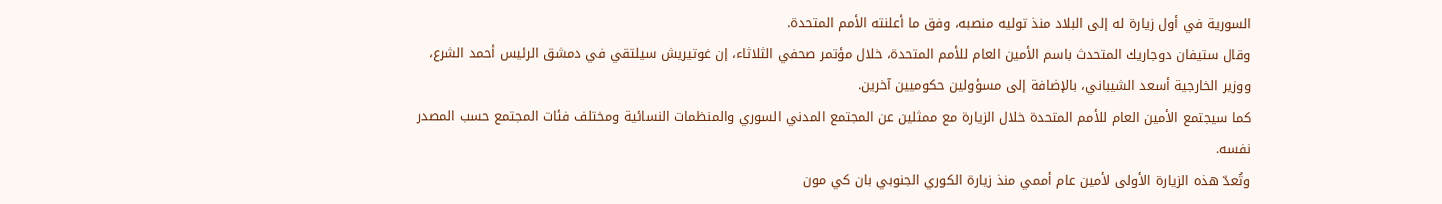السورية في أول زيارة له إلى البلاد منذ توليه منصبه، وفق ما أعلنته الأمم المتحدة.
وقال ستيفان دوجاريك المتحدث باسم الأمين العام للأمم المتحدة، خلال مؤتمر صحفي الثلاثاء، إن غوتيريش سيلتقي في دمشق الرئيس أحمد الشرع، ووزير الخارجية أسعد الشيباني، بالإضافة إلى مسؤولين حكوميين آخرين.
كما سيجتمع الأمين العام للأمم المتحدة خلال الزيارة مع ممثلين عن المجتمع المدني السوري والمنظمات النسائية ومختلف فئات المجتمع حسب المصدر نفسه.
وتُعدّ هذه الزيارة الأولى لأمين عام أممي منذ زيارة الكوري الجنوبي بان كي مون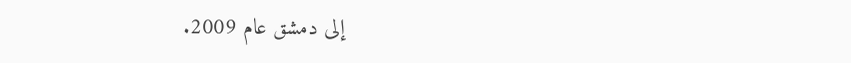إلى دمشق عام 2009.